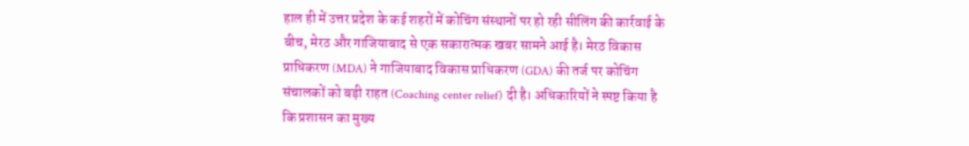हाल ही में उत्तर प्रदेश के कई शहरों में कोचिंग संस्थानों पर हो रही सीलिंग की कार्रवाई के बीच, मेरठ और गाजियाबाद से एक सकारात्मक खबर सामने आई है। मेरठ विकास प्राधिकरण (MDA) ने गाजियाबाद विकास प्राधिकरण (GDA) की तर्ज पर कोचिंग संचालकों को बड़ी राहत (Coaching center relief) दी है। अधिकारियों ने स्पष्ट किया है कि प्रशासन का मुख्य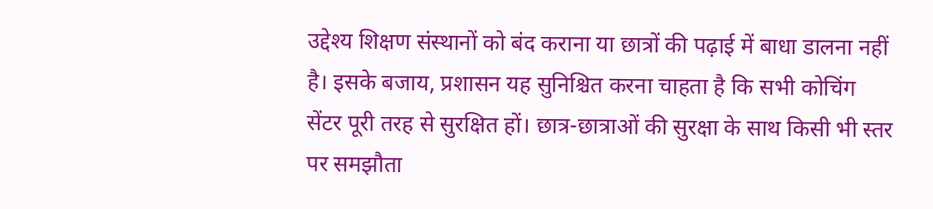उद्देश्य शिक्षण संस्थानों को बंद कराना या छात्रों की पढ़ाई में बाधा डालना नहीं है। इसके बजाय, प्रशासन यह सुनिश्चित करना चाहता है कि सभी कोचिंग सेंटर पूरी तरह से सुरक्षित हों। छात्र-छात्राओं की सुरक्षा के साथ किसी भी स्तर पर समझौता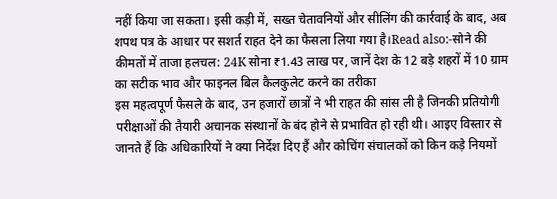नहीं किया जा सकता। इसी कड़ी में, सख्त चेतावनियों और सीलिंग की कार्रवाई के बाद, अब शपथ पत्र के आधार पर सशर्त राहत देने का फैसला लिया गया है।Read also:-सोने की कीमतों में ताजा हलचल: 24K सोना ₹1.43 लाख पर, जानें देश के 12 बड़े शहरों में 10 ग्राम का सटीक भाव और फाइनल बिल कैलकुलेट करने का तरीका
इस महत्वपूर्ण फैसले के बाद, उन हजारों छात्रों ने भी राहत की सांस ली है जिनकी प्रतियोगी परीक्षाओं की तैयारी अचानक संस्थानों के बंद होने से प्रभावित हो रही थी। आइए विस्तार से जानते हैं कि अधिकारियों ने क्या निर्देश दिए हैं और कोचिंग संचालकों को किन कड़े नियमों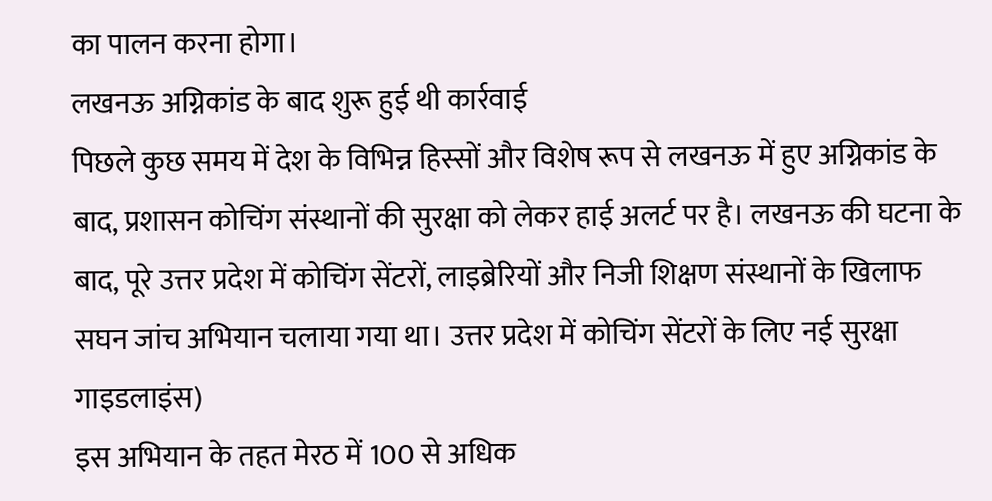का पालन करना होगा।
लखनऊ अग्निकांड के बाद शुरू हुई थी कार्रवाई
पिछले कुछ समय में देश के विभिन्न हिस्सों और विशेष रूप से लखनऊ में हुए अग्निकांड के बाद, प्रशासन कोचिंग संस्थानों की सुरक्षा को लेकर हाई अलर्ट पर है। लखनऊ की घटना के बाद, पूरे उत्तर प्रदेश में कोचिंग सेंटरों, लाइब्रेरियों और निजी शिक्षण संस्थानों के खिलाफ सघन जांच अभियान चलाया गया था। उत्तर प्रदेश में कोचिंग सेंटरों के लिए नई सुरक्षा गाइडलाइंस)
इस अभियान के तहत मेरठ में 100 से अधिक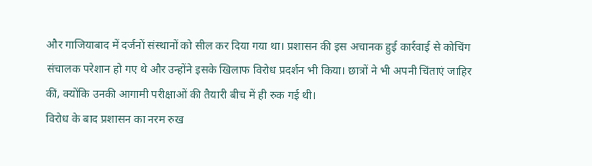और गाजियाबाद में दर्जनों संस्थानों को सील कर दिया गया था। प्रशासन की इस अचानक हुई कार्रवाई से कोचिंग संचालक परेशान हो गए थे और उन्होंने इसके खिलाफ विरोध प्रदर्शन भी किया। छात्रों ने भी अपनी चिंताएं जाहिर कीं, क्योंकि उनकी आगामी परीक्षाओं की तैयारी बीच में ही रुक गई थी।
विरोध के बाद प्रशासन का नरम रुख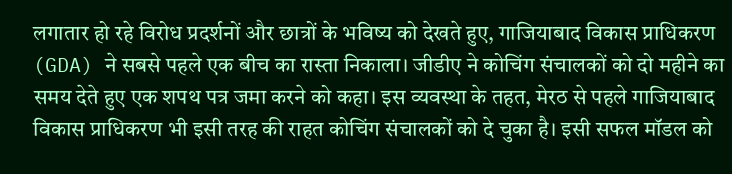लगातार हो रहे विरोध प्रदर्शनों और छात्रों के भविष्य को देखते हुए, गाजियाबाद विकास प्राधिकरण (GDA) ने सबसे पहले एक बीच का रास्ता निकाला। जीडीए ने कोचिंग संचालकों को दो महीने का समय देते हुए एक शपथ पत्र जमा करने को कहा। इस व्यवस्था के तहत, मेरठ से पहले गाजियाबाद विकास प्राधिकरण भी इसी तरह की राहत कोचिंग संचालकों को दे चुका है। इसी सफल मॉडल को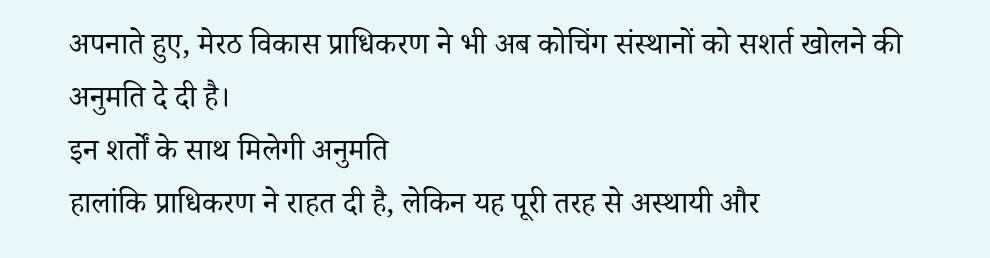अपनाते हुए, मेरठ विकास प्राधिकरण ने भी अब कोचिंग संस्थानों को सशर्त खोलने की अनुमति दे दी है।
इन शर्तों के साथ मिलेगी अनुमति
हालांकि प्राधिकरण ने राहत दी है, लेकिन यह पूरी तरह से अस्थायी और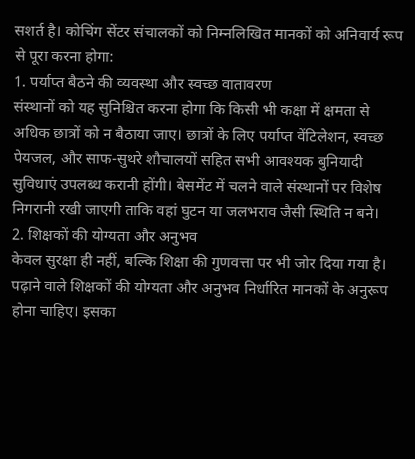सशर्त है। कोचिंग सेंटर संचालकों को निम्नलिखित मानकों को अनिवार्य रूप से पूरा करना होगा:
1. पर्याप्त बैठने की व्यवस्था और स्वच्छ वातावरण
संस्थानों को यह सुनिश्चित करना होगा कि किसी भी कक्षा में क्षमता से अधिक छात्रों को न बैठाया जाए। छात्रों के लिए पर्याप्त वेंटिलेशन, स्वच्छ पेयजल, और साफ-सुथरे शौचालयों सहित सभी आवश्यक बुनियादी सुविधाएं उपलब्ध करानी होंगी। बेसमेंट में चलने वाले संस्थानों पर विशेष निगरानी रखी जाएगी ताकि वहां घुटन या जलभराव जैसी स्थिति न बने।
2. शिक्षकों की योग्यता और अनुभव
केवल सुरक्षा ही नहीं, बल्कि शिक्षा की गुणवत्ता पर भी जोर दिया गया है। पढ़ाने वाले शिक्षकों की योग्यता और अनुभव निर्धारित मानकों के अनुरूप होना चाहिए। इसका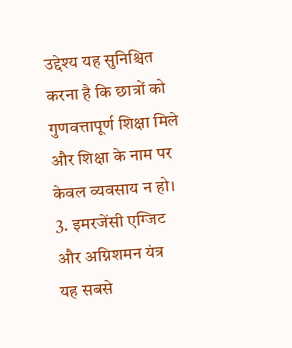उद्देश्य यह सुनिश्चित करना है कि छात्रों को गुणवत्तापूर्ण शिक्षा मिले और शिक्षा के नाम पर केवल व्यवसाय न हो।
3. इमरजेंसी एग्जिट और अग्निशमन यंत्र
यह सबसे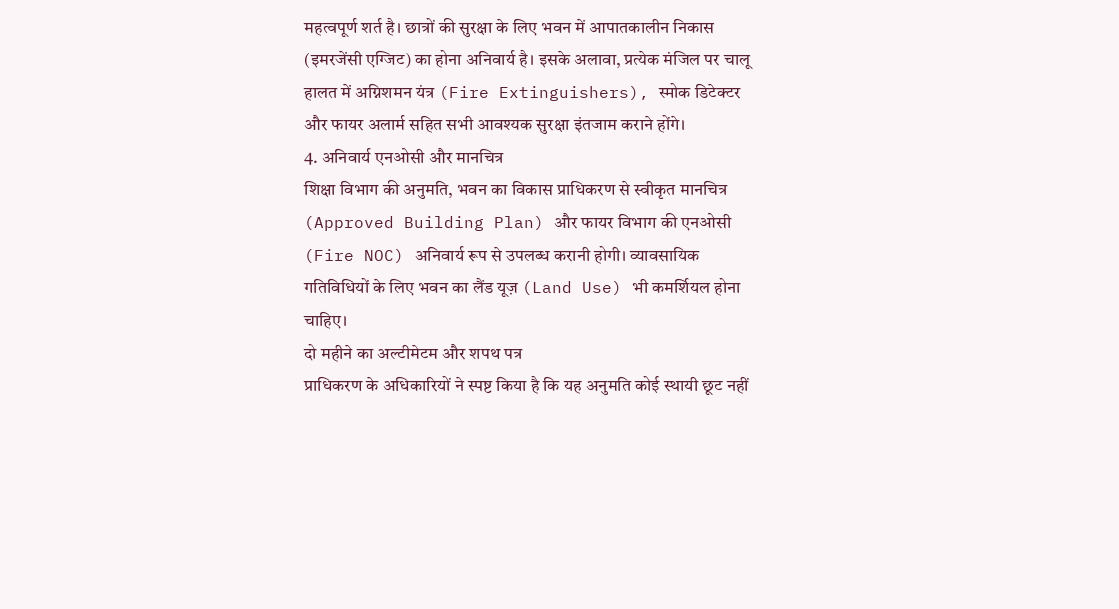महत्वपूर्ण शर्त है। छात्रों की सुरक्षा के लिए भवन में आपातकालीन निकास (इमरजेंसी एग्जिट) का होना अनिवार्य है। इसके अलावा, प्रत्येक मंजिल पर चालू हालत में अग्निशमन यंत्र (Fire Extinguishers), स्मोक डिटेक्टर और फायर अलार्म सहित सभी आवश्यक सुरक्षा इंतजाम कराने होंगे।
4. अनिवार्य एनओसी और मानचित्र
शिक्षा विभाग की अनुमति, भवन का विकास प्राधिकरण से स्वीकृत मानचित्र (Approved Building Plan) और फायर विभाग की एनओसी (Fire NOC) अनिवार्य रूप से उपलब्ध करानी होगी। व्यावसायिक गतिविधियों के लिए भवन का लैंड यूज़ (Land Use) भी कमर्शियल होना चाहिए।
दो महीने का अल्टीमेटम और शपथ पत्र
प्राधिकरण के अधिकारियों ने स्पष्ट किया है कि यह अनुमति कोई स्थायी छूट नहीं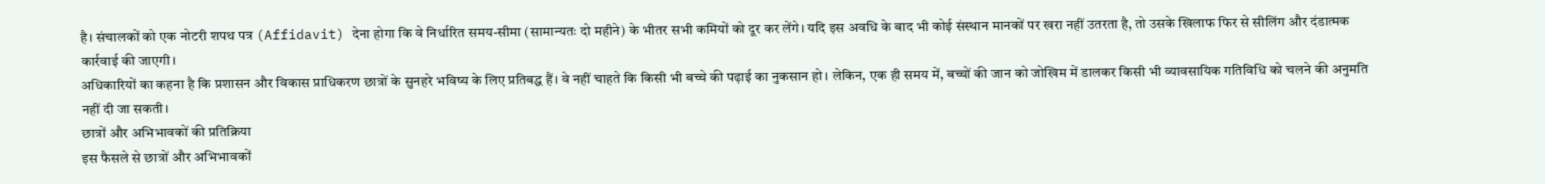है। संचालकों को एक नोटरी शपथ पत्र (Affidavit) देना होगा कि वे निर्धारित समय-सीमा (सामान्यतः दो महीने) के भीतर सभी कमियों को दूर कर लेंगे। यदि इस अवधि के बाद भी कोई संस्थान मानकों पर खरा नहीं उतरता है, तो उसके खिलाफ फिर से सीलिंग और दंडात्मक कार्रवाई की जाएगी।
अधिकारियों का कहना है कि प्रशासन और विकास प्राधिकरण छात्रों के सुनहरे भविष्य के लिए प्रतिबद्ध हैं। वे नहीं चाहते कि किसी भी बच्चे की पढ़ाई का नुकसान हो। लेकिन, एक ही समय में, बच्चों की जान को जोखिम में डालकर किसी भी व्यावसायिक गतिविधि को चलने की अनुमति नहीं दी जा सकती।
छात्रों और अभिभावकों की प्रतिक्रिया
इस फैसले से छात्रों और अभिभावकों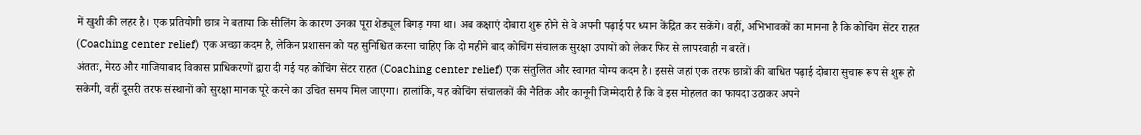में खुशी की लहर है। एक प्रतियोगी छात्र ने बताया कि सीलिंग के कारण उनका पूरा शेड्यूल बिगड़ गया था। अब कक्षाएं दोबारा शुरू होने से वे अपनी पढ़ाई पर ध्यान केंद्रित कर सकेंगे। वहीं, अभिभावकों का मानना है कि कोचिंग सेंटर राहत (Coaching center relief) एक अच्छा कदम है, लेकिन प्रशासन को यह सुनिश्चित करना चाहिए कि दो महीने बाद कोचिंग संचालक सुरक्षा उपायों को लेकर फिर से लापरवाही न बरतें।
अंततः, मेरठ और गाजियाबाद विकास प्राधिकरणों द्वारा दी गई यह कोचिंग सेंटर राहत (Coaching center relief) एक संतुलित और स्वागत योग्य कदम है। इससे जहां एक तरफ छात्रों की बाधित पढ़ाई दोबारा सुचारू रूप से शुरू हो सकेगी, वहीं दूसरी तरफ संस्थानों को सुरक्षा मानक पूरे करने का उचित समय मिल जाएगा। हालांकि, यह कोचिंग संचालकों की नैतिक और कानूनी जिम्मेदारी है कि वे इस मोहलत का फायदा उठाकर अपने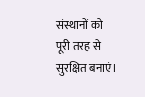संस्थानों को पूरी तरह से सुरक्षित बनाएं।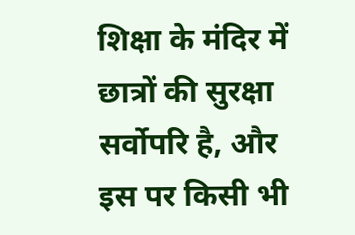शिक्षा के मंदिर में छात्रों की सुरक्षा सर्वोपरि है, और इस पर किसी भी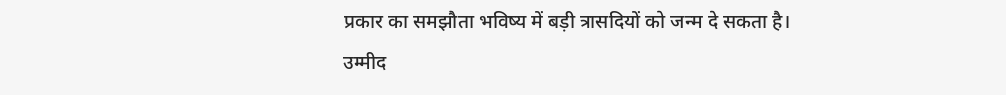प्रकार का समझौता भविष्य में बड़ी त्रासदियों को जन्म दे सकता है। उम्मीद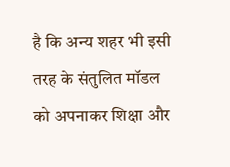है कि अन्य शहर भी इसी तरह के संतुलित मॉडल को अपनाकर शिक्षा और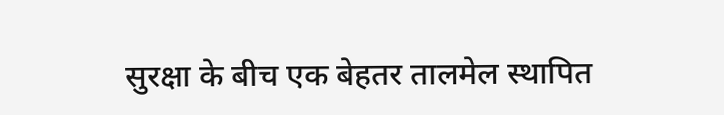सुरक्षा के बीच एक बेहतर तालमेल स्थापित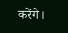करेंगे।